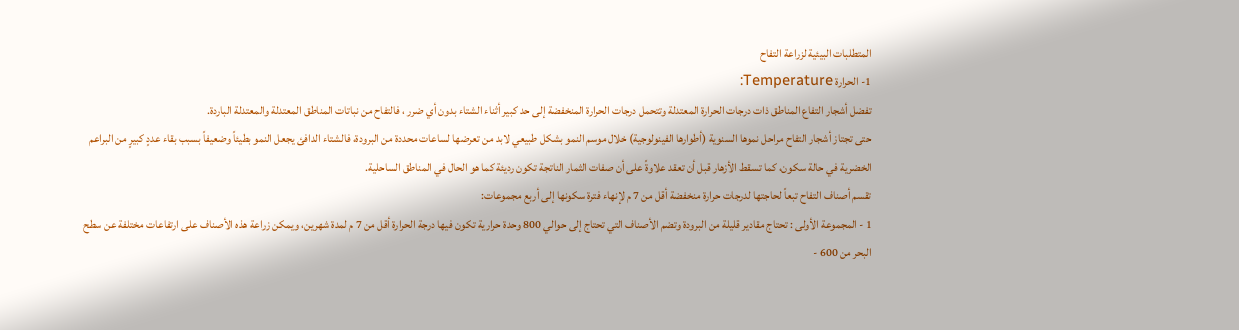المتطلبات البيئية لزراعة التفاح
1- الحرارة Temperature:
تفضل أشجار التفاع المناطق ذات درجات الحرارة المعتدلة وتتحمل درجات الحرارة المنخفضة إلى حد كبير أثناء الشتاء بدون أي ضرر ، فالتفاح من نباتات المناطق المعتدلة والمعتدلة الباردة.
حتى تجتاز أشجار التفاح مراحل نموها السنوية (أطوارها الفينولوجية) خلال موسم النمو بشكل طبيعي لابد من تعرضها لساعات محددة من البرودة، فالشتاء الدافئ يجعل النمو بطيئاً وضعيفاً بسبب بقاء عددٍ كبيرٍ من البراعم الخضرية في حالة سكون، كما تسقط الأزهار قبل أن تعقد علاوةً على أن صفات الثمار الناتجة تكون رديئة كما هو الحال في المناطق الساحلية.
تقسم أصناف التفاح تبعاً لحاجتها لدرجات حرارة منخفضة أقل من 7 م لإنهاء فترة سكونها إلى أربع مجموعات:
1 - المجموعة الأولى : تحتاج مقادير قليلة من البرودة وتضم الأصناف التي تحتاج إلى حوالي 800 وحدة حرارية تكون فيها درجة الحرارة أقل من 7 م لمدة شهرين، ويمكن زراعة هذه الأصناف على ارتفاعات مختلفة عن سطح البحر من 600 -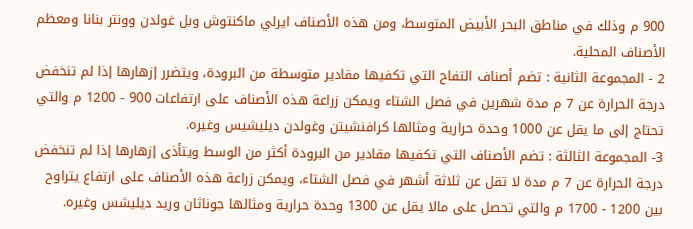900 م وذلك في مناطق البحر الأبيض المتوسط، ومن هذه الأصناف ايرلي ماكنتوش وبل غولدن وونتر بنانا ومعظم الأصناف المحلية.
2 - المجموعة الثانية : تضم أصناف التفاح التي تكفيها مقادير متوسطة من البرودة، ويتضرر إزهارها إذا لم تنخفض درجة الحرارة عن 7 م مدة شهرين في فصل الشتاء ويمكن زراعة هذه الأصناف على ارتفاعات 900 - 1200 م والتي تحتاج إلى ما يقل عن 1000 وحدة حرارية ومثالها كرافنشيتن وغولدن ديليشيس وغيره.
3- المجموعة الثالثة : تضم الأصناف التي تكفيها مقادير من البرودة أكثر من الوسط ويتأذى إزهارها إذا لم تنخفض درجة الحرارة عن 7 م مدة لا تقل عن ثلاثة أشهر في فصل الشتاء، ويمكن زراعة هذه الأصناف على ارتفاع يتراوح بين 1200 - 1700 م والتي تحصل على مالا يقل عن 1300 وحدة حرارية ومثالها جوناثان وريد ديليشس وغيره.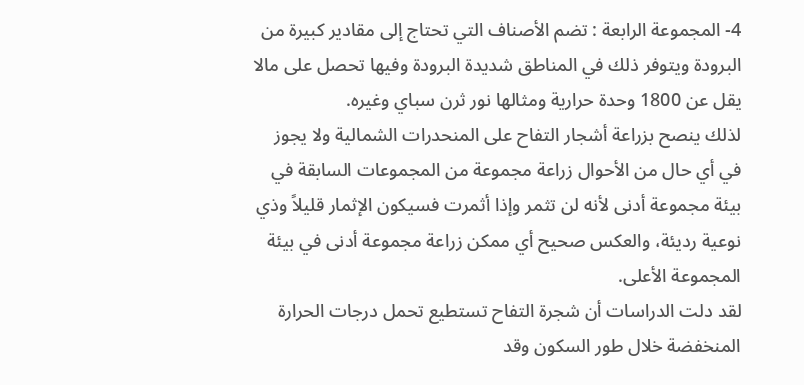4- المجموعة الرابعة : تضم الأصناف التي تحتاج إلى مقادير كبيرة من البرودة ويتوفر ذلك في المناطق شديدة البرودة وفيها تحصل على مالا يقل عن 1800 وحدة حرارية ومثالها نور ثرن سباي وغيره.
لذلك ينصح بزراعة أشجار التفاح على المنحدرات الشمالية ولا يجوز في أي حال من الأحوال زراعة مجموعة من المجموعات السابقة في بيئة مجموعة أدنى لأنه لن تثمر وإذا أثمرت فسيكون الإثمار قليلاً وذي نوعية رديئة، والعكس صحيح أي ممكن زراعة مجموعة أدنى في بيئة المجموعة الأعلى.
لقد دلت الدراسات أن شجرة التفاح تستطيع تحمل درجات الحرارة المنخفضة خلال طور السكون وقد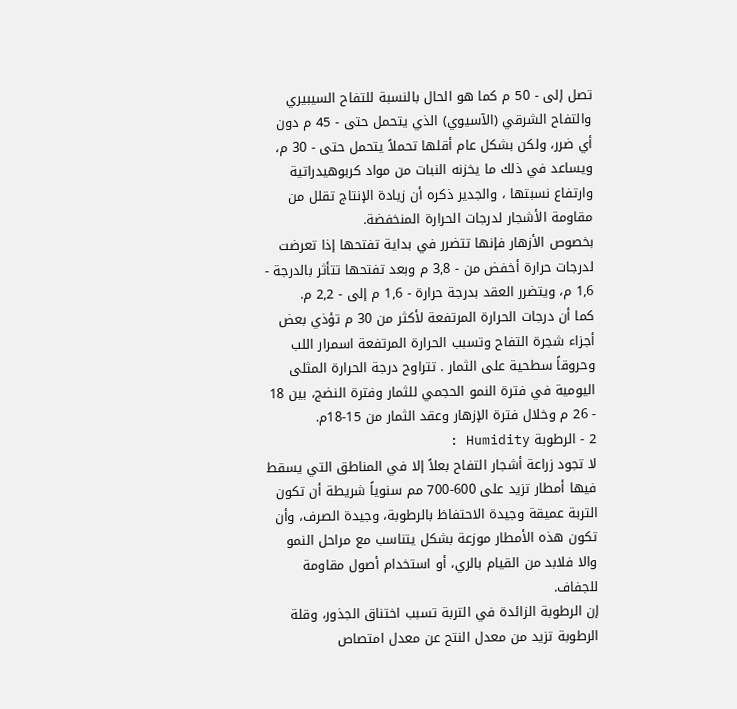تصل إلى - 50 م كما هو الحال بالنسبة للتفاح السيبيري والتفاح الشرقي (الآسيوي) الذي يتحمل حتى - 45 م دون أي ضرر، ولكن بشكل عام أقلها تحملاً يتحمل حتى - 30 م، ويساعد في ذلك ما يخزنه النبات من مواد كربوهيدراتية وارتفاع نسبتها ، والجدير ذكره أن زيادة الإنتاج تقلل من مقاومة الأشجار لدرجات الحرارة المنخفضة.
بخصوص الأزهار فإنها تتضرر في بداية تفتحها إذا تعرضت لدرجات حرارة أخفض من - 3,8 م وبعد تفتحها تتأثر بالدرجة - 1,6 م، ويتضرر العقد بدرجة حرارة - 1,6 م إلى - 2,2 م.
كما أن درجات الحرارة المرتفعة لأكثر من 30 م تؤذي بعض أجزاء شجرة التفاح وتسبب الحرارة المرتفعة اسمرار اللب وحروقاً سطحية على الثمار . تتراوح درجة الحرارة المثلى اليومية في فترة النمو الحجمي للثمار وفترة النضج، بين 18 - 26 م وخلال فترة الإزهار وعقد الثمار من 15-18م.
2 - الرطوبة Humidity :
لا تجود زراعة أشجار التفاح بعلاً إلا في المناطق التي يسقط فيها أمطار تزيد على 600-700 مم سنوياً شريطة أن تكون التربة عميقة وجيدة الاحتفاظ بالرطوبة، وجيدة الصرف، وأن تكون هذه الأمطار موزعة بشكل يتناسب مع مراحل النمو والا فلابد من القيام بالري، أو استخدام أصول مقاومة للجفاف.
إن الرطوبة الزائدة في التربة تسبب اختناق الجذور، وقلة الرطوبة تزيد من معدل النتح عن معدل امتصاص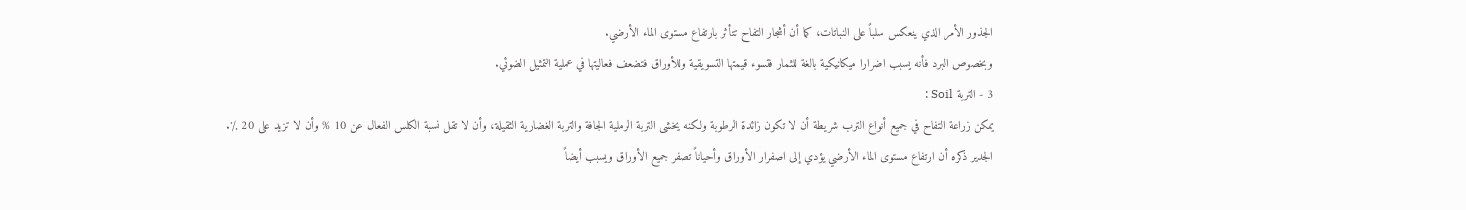الجذور الأمر الذي ينعكس سلباً على النباتات، كما أن أشجار التفاح تتأثر بارتفاع مستوى الماء الأرضي.
وبخصوص البرد فأنه يسبب اضرارا ميكانيكية بالغة للثمار فتسوء قيمتها التسويقية وللأوراق فتضعف فعاليتها في عملية التمثيل الضوئي.
3 - التربة Soil :
يمكن زراعة التفاح في جميع أنواع الترب شريطة أن لا تكون زائدة الرطوبة ولكنه يخشى التربة الرملية الجافة والتربة الغضارية الثقيلة، وأن لا تقل نسبة الكلس الفعال عن 10 % وأن لا تزيد على 20 ٪.
الجدير ذكره أن ارتفاع مستوى الماء الأرضي يؤدي إلى اصفرار الأوراق وأحياناً تصفر جميع الأوراق ويسبب أيضاً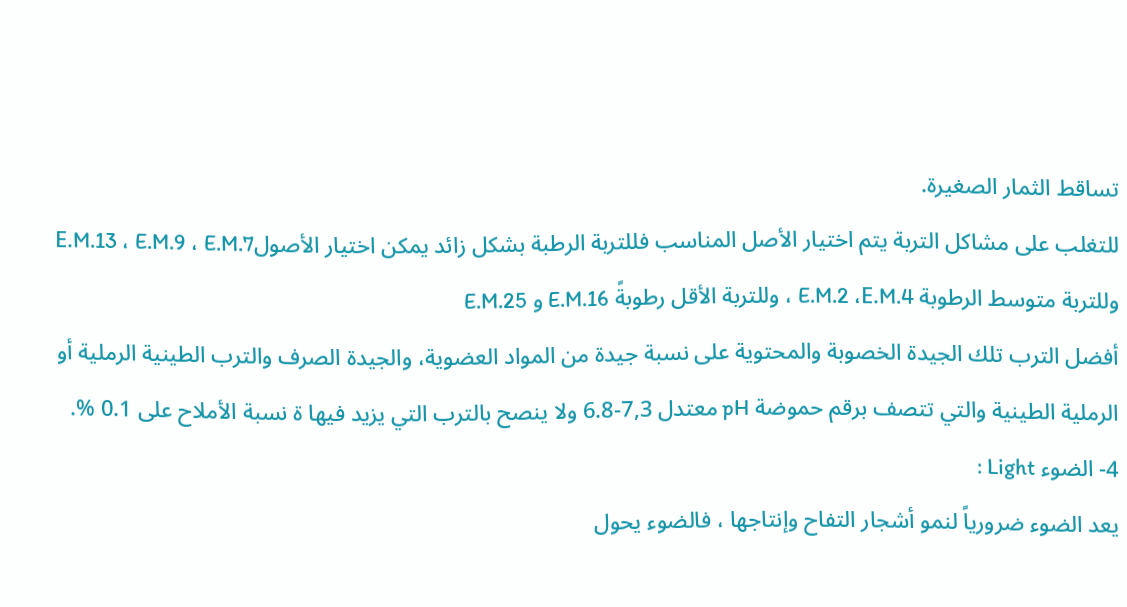تساقط الثمار الصغيرة.
للتغلب على مشاكل التربة يتم اختيار الأصل المناسب فللتربة الرطبة بشكل زائد يمكن اختيار الأصولE.M.13 ، E.M.9 ، E.M.7 وللتربة متوسط الرطوبة E.M.2 ،E.M.4 ، وللتربة الأقل رطوبةً 16.E.M و 25.E.M
أفضل الترب تلك الجيدة الخصوبة والمحتوية على نسبة جيدة من المواد العضوية، والجيدة الصرف والترب الطينية الرملية أو الرملية الطينية والتي تتصف برقم حموضة pH معتدل 7,3-6.8 ولا ينصح بالترب التي يزيد فيها ة نسبة الأملاح على 0.1 %.
4- الضوء Light :
يعد الضوء ضرورياً لنمو أشجار التفاح وإنتاجها ، فالضوء يحول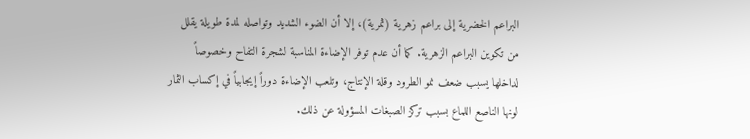البراعم الخضرية إلى براعم زهرية (ثمرية)، إلا أن الضوء الشديد وتواصله لمدة طويلة يقلل من تكوين البراعم الزهرية. كما أن عدم توفر الإضاءة المناسبة لشجرة التفاح وخصوصاً لداخلها يسبب ضعف نمو الطرود وقلة الإنتاج، وتلعب الإضاءة دوراً إيجابياً في إكساب الثمار لونها الناصع اللماع بسبب تركز الصبغات المسؤولة عن ذلك.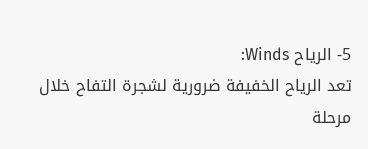5- الرياح Winds:
تعد الرياح الخفيفة ضرورية لشجرة التفاح خلال مرحلة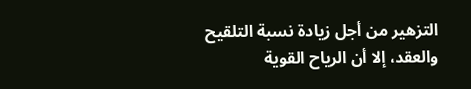التزهير من أجل زيادة نسبة التلقيح والعقد، إلا أن الرياح القوية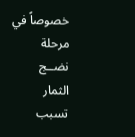خصوصاً في مرحلة نضــج الثمار تسبب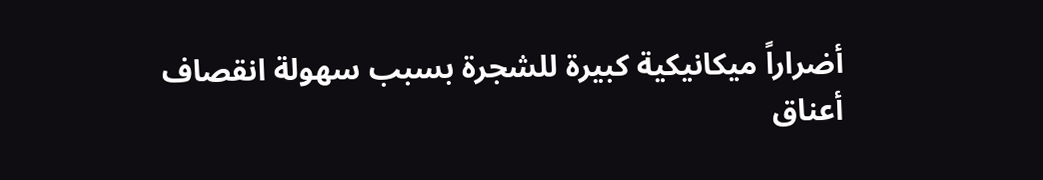أضراراً ميكانيكية كبيرة للشجرة بسبب سهولة انقصاف أعناق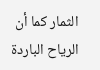الثمار كما أن الرياح الباردة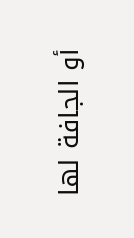أو الجافة لها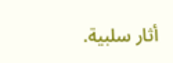أثار سلبية.